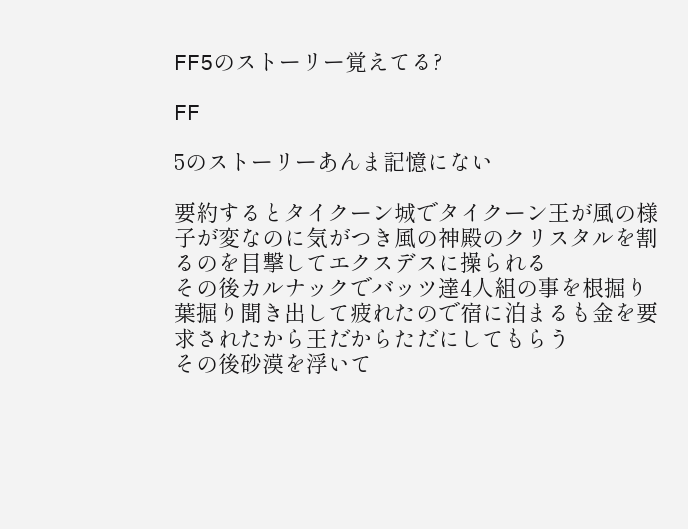FF5のストーリー覚えてる?

FF

5のストーリーあんま記憶にない

要約するとタイクーン城でタイクーン王が風の様子が変なのに気がつき風の神殿のクリスタルを割るのを目撃してエクスデスに操られる
その後カルナックでバッツ達4人組の事を根掘り葉掘り聞き出して疲れたので宿に泊まるも金を要求されたから王だからただにしてもらう
その後砂漠を浮いて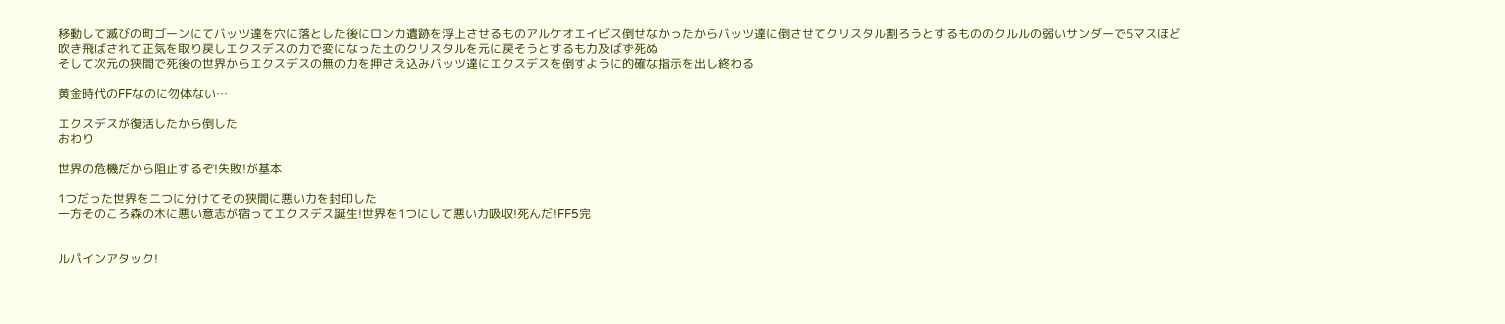移動して滅びの町ゴーンにてバッツ達を穴に落とした後にロンカ遺跡を浮上させるものアルケオエイビス倒せなかったからバッツ達に倒させてクリスタル割ろうとするもののクルルの弱いサンダーで5マスほど吹き飛ばされて正気を取り戻しエクスデスの力で変になった土のクリスタルを元に戻そうとするも力及ばず死ぬ
そして次元の狭間で死後の世界からエクスデスの無の力を押さえ込みバッツ達にエクスデスを倒すように的確な指示を出し終わる

黄金時代のFFなのに勿体ない…

エクスデスが復活したから倒した
おわり

世界の危機だから阻止するぞ!失敗!が基本

1つだった世界を二つに分けてその狭間に悪い力を封印した
一方そのころ森の木に悪い意志が宿ってエクスデス誕生!世界を1つにして悪い力吸収!死んだ!FF5完


ルパインアタック!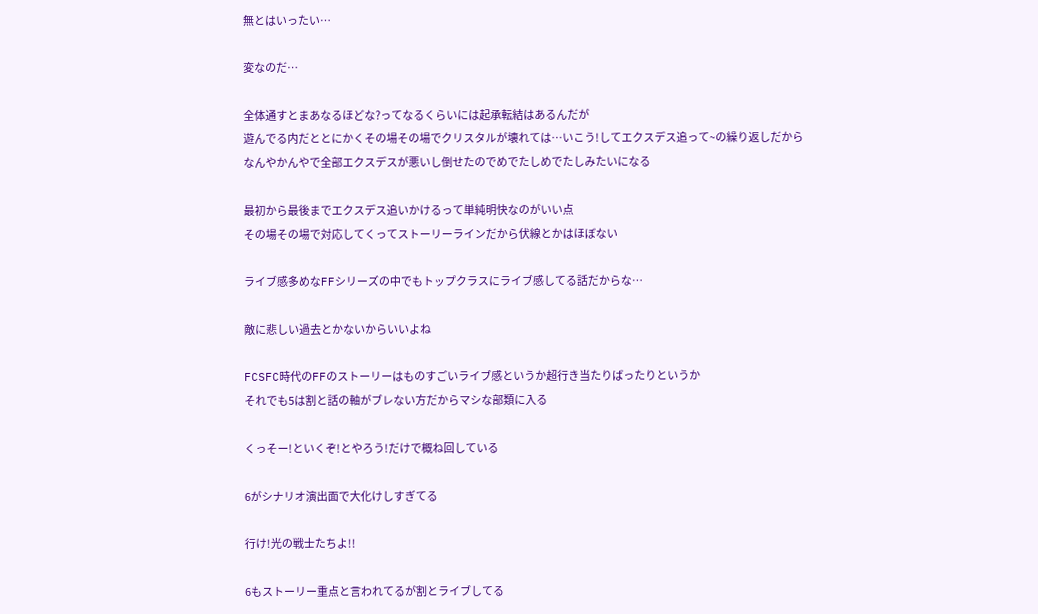無とはいったい…

変なのだ…

全体通すとまあなるほどな?ってなるくらいには起承転結はあるんだが
遊んでる内だととにかくその場その場でクリスタルが壊れては…いこう!してエクスデス追って~の繰り返しだから
なんやかんやで全部エクスデスが悪いし倒せたのでめでたしめでたしみたいになる

最初から最後までエクスデス追いかけるって単純明快なのがいい点
その場その場で対応してくってストーリーラインだから伏線とかはほぼない

ライブ感多めなFFシリーズの中でもトップクラスにライブ感してる話だからな…

敵に悲しい過去とかないからいいよね

FCSFC時代のFFのストーリーはものすごいライブ感というか超行き当たりばったりというか
それでも5は割と話の軸がブレない方だからマシな部類に入る

くっそー!といくぞ!とやろう!だけで概ね回している

6がシナリオ演出面で大化けしすぎてる

行け!光の戦士たちよ!!

6もストーリー重点と言われてるが割とライブしてる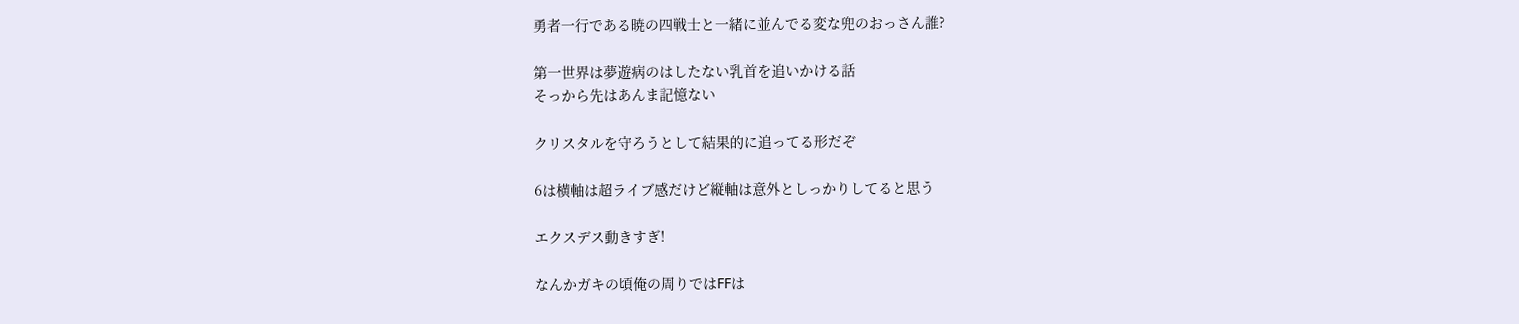勇者一行である暁の四戦士と一緒に並んでる変な兜のおっさん誰?

第一世界は夢遊病のはしたない乳首を追いかける話
そっから先はあんま記憶ない

クリスタルを守ろうとして結果的に追ってる形だぞ

6は横軸は超ライブ感だけど縦軸は意外としっかりしてると思う

エクスデス動きすぎ!

なんかガキの頃俺の周りではFFは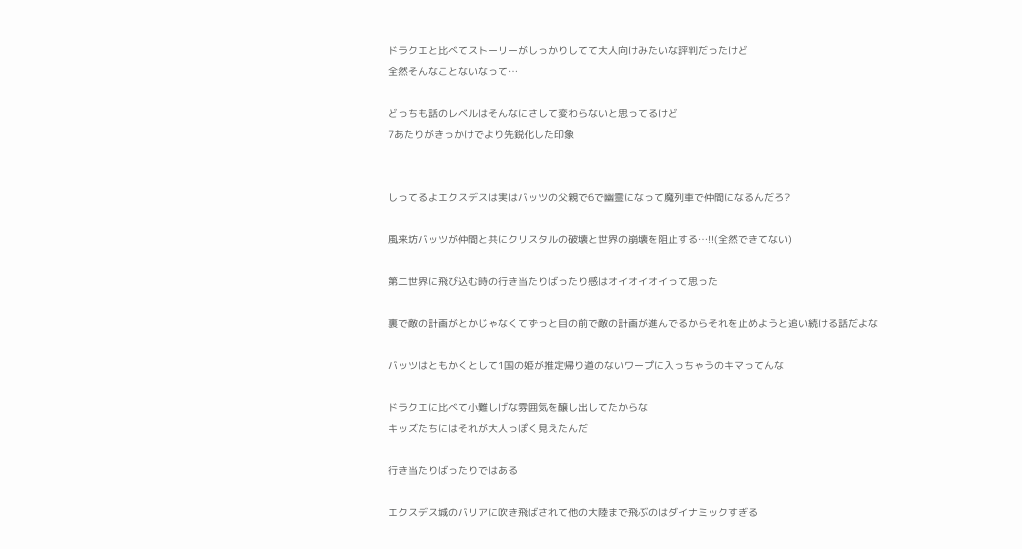ドラクエと比べてストーリーがしっかりしてて大人向けみたいな評判だったけど
全然そんなことないなって…

どっちも話のレベルはそんなにさして変わらないと思ってるけど
7あたりがきっかけでより先鋭化した印象


しってるよエクスデスは実はバッツの父親で6で幽霊になって魔列車で仲間になるんだろ?

風来坊バッツが仲間と共にクリスタルの破壊と世界の崩壊を阻止する…!!(全然できてない)

第二世界に飛び込む時の行き当たりばったり感はオイオイオイって思った

裏で敵の計画がとかじゃなくてずっと目の前で敵の計画が進んでるからそれを止めようと追い続ける話だよな

バッツはともかくとして1国の姫が推定帰り道のないワープに入っちゃうのキマってんな

ドラクエに比べて小難しげな雰囲気を醸し出してたからな
キッズたちにはそれが大人っぽく見えたんだ

行き当たりばったりではある

エクスデス城のバリアに吹き飛ばされて他の大陸まで飛ぶのはダイナミックすぎる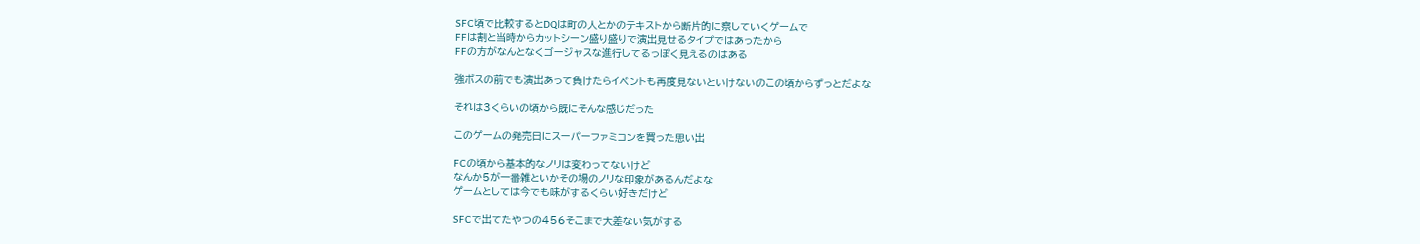SFC頃で比較するとDQは町の人とかのテキストから断片的に察していくゲームで
FFは割と当時からカットシーン盛り盛りで演出見せるタイプではあったから
FFの方がなんとなくゴージャスな進行してるっぽく見えるのはある

強ボスの前でも演出あって負けたらイベントも再度見ないといけないのこの頃からずっとだよな

それは3くらいの頃から既にそんな感じだった

このゲームの発売日にスーパーファミコンを買った思い出

FCの頃から基本的なノリは変わってないけど
なんか5が一番雑といかその場のノリな印象があるんだよな
ゲームとしては今でも味がするくらい好きだけど

SFCで出てたやつの456そこまで大差ない気がする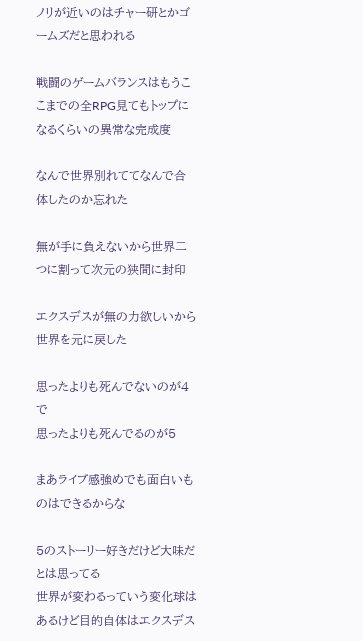ノリが近いのはチャー研とかゴームズだと思われる

戦闘のゲームバランスはもうここまでの全RPG見てもトップになるくらいの異常な完成度

なんで世界別れててなんで合体したのか忘れた

無が手に負えないから世界二つに割って次元の狭間に封印

エクスデスが無の力欲しいから世界を元に戻した

思ったよりも死んでないのが4で
思ったよりも死んでるのが5

まあライブ感強めでも面白いものはできるからな

5のストーリー好きだけど大味だとは思ってる
世界が変わるっていう変化球はあるけど目的自体はエクスデス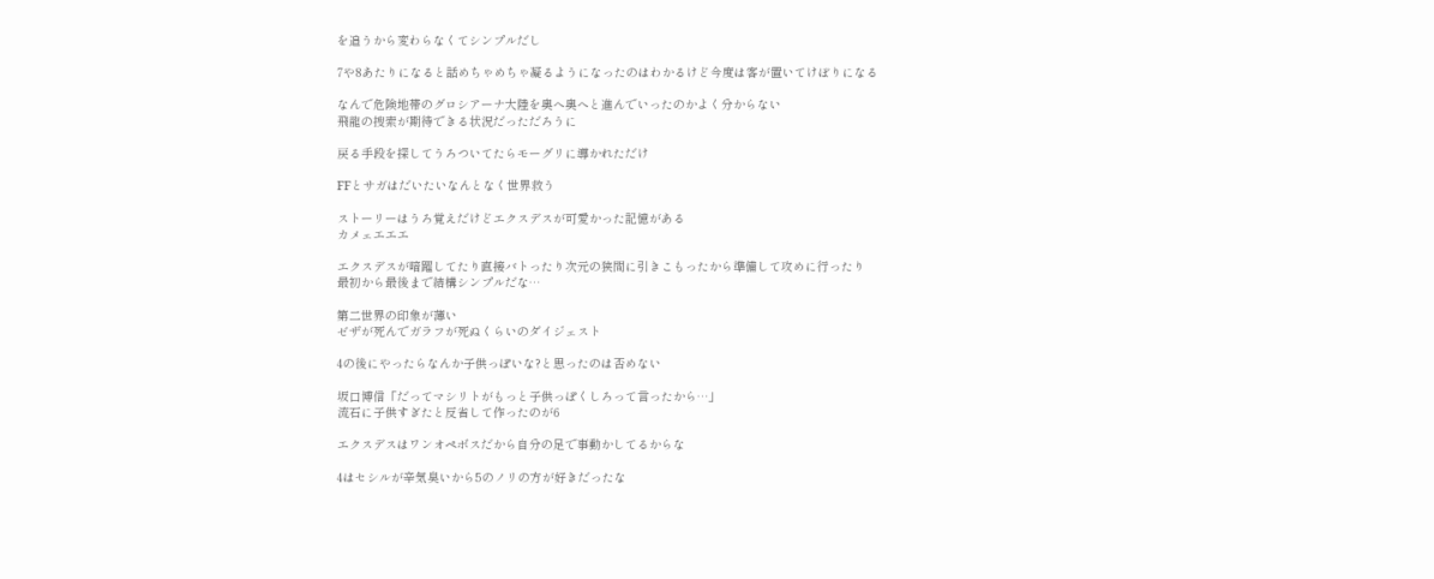を追うから変わらなくてシンプルだし

7や8あたりになると話めちゃめちゃ凝るようになったのはわかるけど今度は客が置いてけぼりになる

なんで危険地帯のグロシアーナ大陸を奥へ奥へと進んでいったのかよく分からない
飛龍の捜索が期待できる状況だっただろうに

戻る手段を探してうろついてたらモーグリに導かれただけ

FFとサガはだいたいなんとなく世界救う

ストーリーはうろ覚えだけどエクスデスが可愛かった記憶がある
カメェエエエ

エクスデスが暗躍してたり直接バトったり次元の狭間に引きこもったから準備して攻めに行ったり
最初から最後まで結構シンプルだな…

第二世界の印象が薄い
ゼザが死んでガラフが死ぬくらいのダイジェスト

4の後にやったらなんか子供っぽいな?と思ったのは否めない

坂口博信「だってマシリトがもっと子供っぽくしろって言ったから…」
流石に子供すぎたと反省して作ったのが6

エクスデスはワンオペボスだから自分の足で事動かしてるからな

4はセシルが辛気臭いから5のノリの方が好きだったな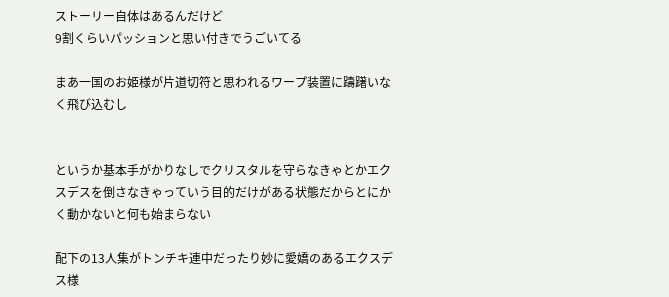ストーリー自体はあるんだけど
9割くらいパッションと思い付きでうごいてる

まあ一国のお姫様が片道切符と思われるワープ装置に躊躇いなく飛び込むし


というか基本手がかりなしでクリスタルを守らなきゃとかエクスデスを倒さなきゃっていう目的だけがある状態だからとにかく動かないと何も始まらない

配下の13人集がトンチキ連中だったり妙に愛嬌のあるエクスデス様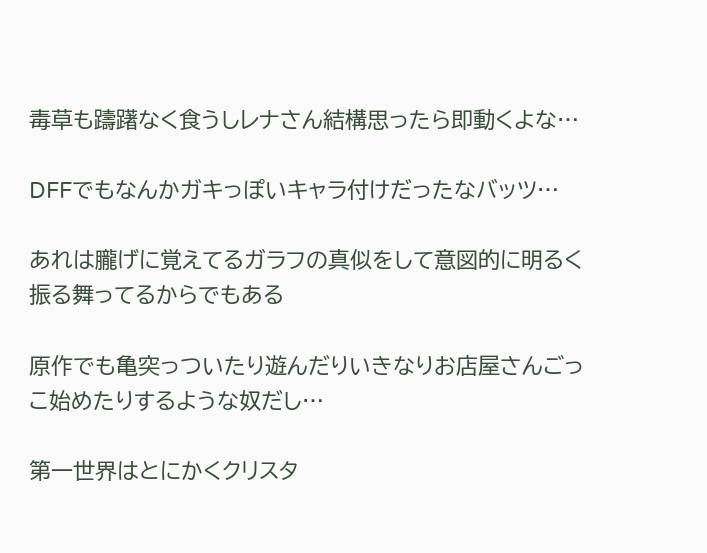毒草も躊躇なく食うしレナさん結構思ったら即動くよな…

DFFでもなんかガキっぽいキャラ付けだったなバッツ…

あれは朧げに覚えてるガラフの真似をして意図的に明るく振る舞ってるからでもある

原作でも亀突っついたり遊んだりいきなりお店屋さんごっこ始めたりするような奴だし…

第一世界はとにかくクリスタ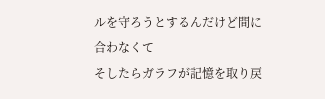ルを守ろうとするんだけど間に合わなくて
そしたらガラフが記憶を取り戻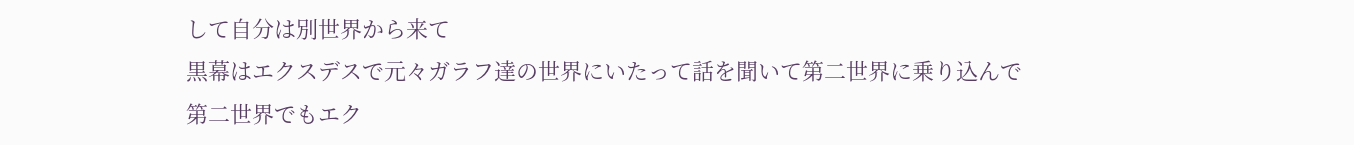して自分は別世界から来て
黒幕はエクスデスで元々ガラフ達の世界にいたって話を聞いて第二世界に乗り込んで
第二世界でもエク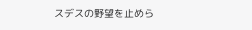スデスの野望を止めら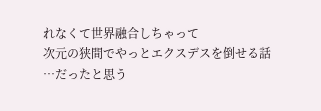れなくて世界融合しちゃって
次元の狭間でやっとエクスデスを倒せる話
…だったと思う